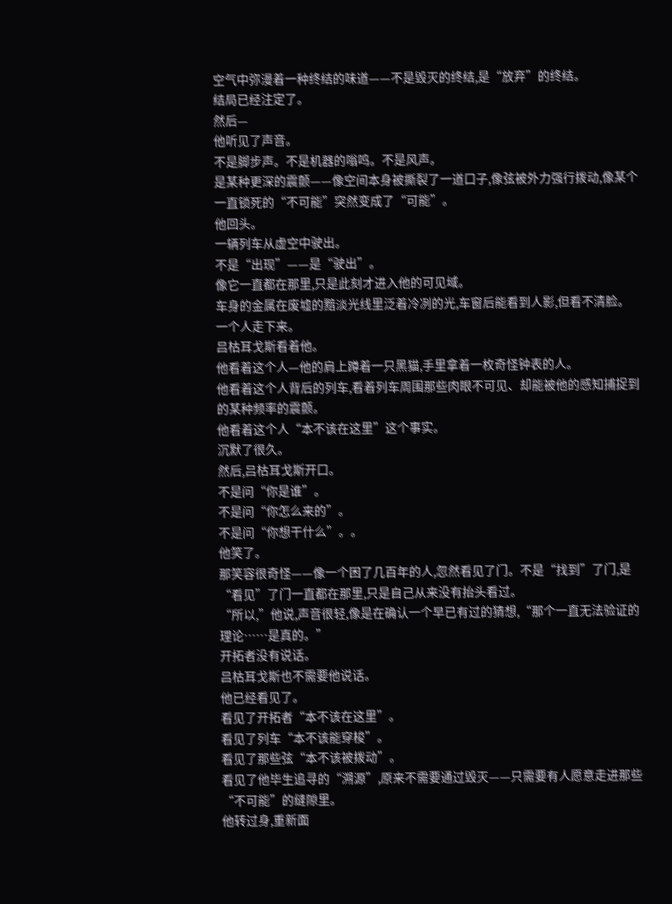空气中弥漫着一种终结的味道——不是毁灭的终结,是“放弃”的终结。
结局已经注定了。
然后—
他听见了声音。
不是脚步声。不是机器的嗡鸣。不是风声。
是某种更深的震颤——像空间本身被撕裂了一道口子,像弦被外力强行拨动,像某个一直锁死的“不可能”突然变成了“可能”。
他回头。
一辆列车从虚空中驶出。
不是“出现”——是“驶出”。
像它一直都在那里,只是此刻才进入他的可见域。
车身的金属在废墟的黯淡光线里泛着冷冽的光,车窗后能看到人影,但看不清脸。
一个人走下来。
吕枯耳戈斯看着他。
他看着这个人—他的肩上蹲着一只黑猫,手里拿着一枚奇怪钟表的人。
他看着这个人背后的列车,看着列车周围那些肉眼不可见、却能被他的感知捕捉到的某种频率的震颤。
他看着这个人“本不该在这里”这个事实。
沉默了很久。
然后,吕枯耳戈斯开口。
不是问“你是谁”。
不是问“你怎么来的”。
不是问“你想干什么”。。
他笑了。
那笑容很奇怪——像一个困了几百年的人,忽然看见了门。不是“找到”了门,是“看见”了门一直都在那里,只是自己从来没有抬头看过。
“所以,”他说,声音很轻,像是在确认一个早已有过的猜想,“那个一直无法验证的理论……是真的。”
开拓者没有说话。
吕枯耳戈斯也不需要他说话。
他已经看见了。
看见了开拓者“本不该在这里”。
看见了列车“本不该能穿梭”。
看见了那些弦“本不该被拨动”。
看见了他毕生追寻的“溯源”,原来不需要通过毁灭——只需要有人愿意走进那些“不可能”的缝隙里。
他转过身,重新面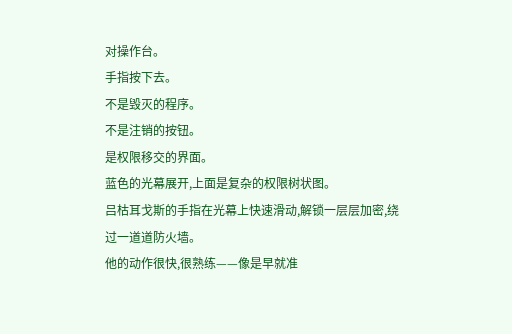对操作台。
手指按下去。
不是毁灭的程序。
不是注销的按钮。
是权限移交的界面。
蓝色的光幕展开,上面是复杂的权限树状图。
吕枯耳戈斯的手指在光幕上快速滑动,解锁一层层加密,绕过一道道防火墙。
他的动作很快,很熟练——像是早就准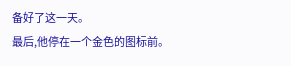备好了这一天。
最后,他停在一个金色的图标前。